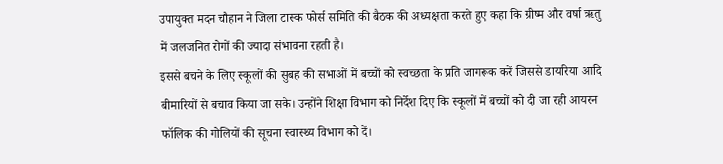उपायुक्त मदन चौहान ने जिला टास्क फोर्स समिति की बैठक की अध्यक्षता करते हुए कहा कि ग्रीष्म और वर्षा ऋतु में जलजनित रोगों की ज्यादा संभावना रहती है।
इससे बचने के लिए स्कूलों की सुबह की सभाओं में बच्चों को स्वच्छता के प्रति जागरूक करें जिससे डायरिया आदि बीमारियों से बचाव किया जा सके। उन्होंने शिक्षा विभाग को निर्देश दिए कि स्कूलों में बच्चों को दी जा रही आयरन फॉलिक की गोलियों की सूचना स्वास्थ्य विभाग को दें।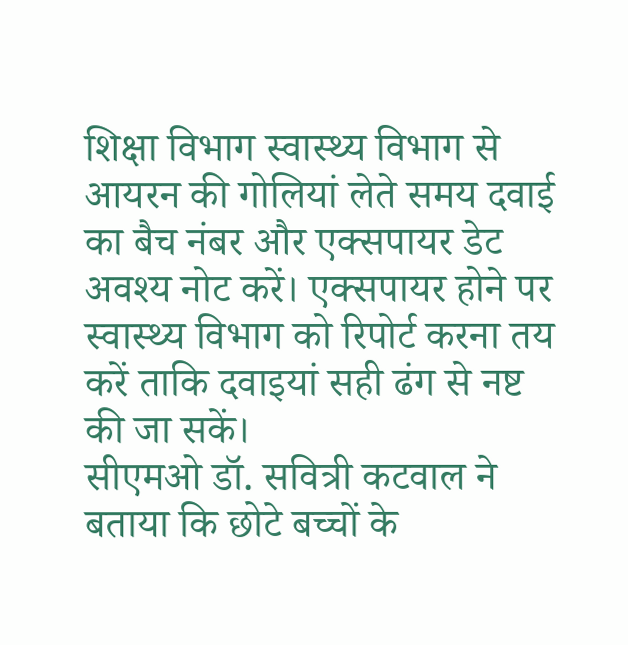शिक्षा विभाग स्वास्थ्य विभाग से आयरन की गोलियां लेते समय दवाई का बैच नंबर और एक्सपायर डेट अवश्य नोट करें। एक्सपायर होने पर स्वास्थ्य विभाग को रिपोर्ट करना तय करें ताकि दवाइयां सही ढंग से नष्ट की जा सकें।
सीएमओ डॉ. सवित्री कटवाल ने बताया कि छोटे बच्चों के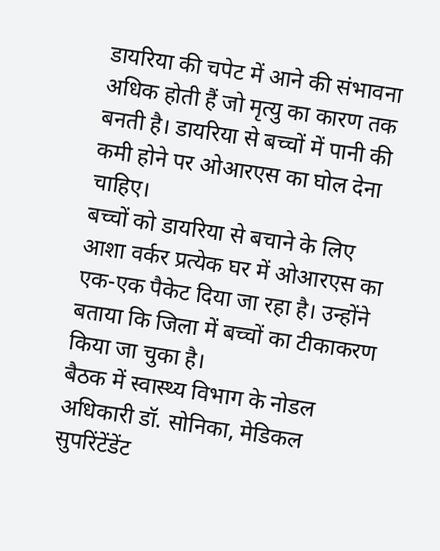डायरिया की चपेट में आने की संभावना अधिक होती हैं जो मृत्यु का कारण तक बनती है। डायरिया से बच्चों में पानी की कमी होने पर ओआरएस का घोल देना चाहिए।
बच्चों को डायरिया से बचाने के लिए आशा वर्कर प्रत्येक घर में ओआरएस का एक-एक पैकेट दिया जा रहा है। उन्होंने बताया कि जिला में बच्चों का टीकाकरण किया जा चुका है।
बैठक में स्वास्थ्य विभाग के नोडल अधिकारी डॉ. सोनिका, मेडिकल सुपरिंटेंडेंट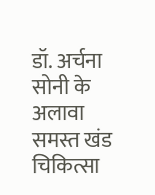डॉ. अर्चना सोनी के अलावा समस्त खंड चिकित्सा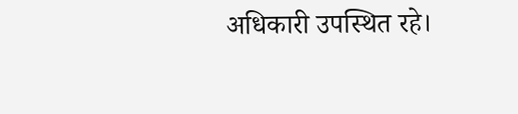अधिकारी उपस्थित रहे।